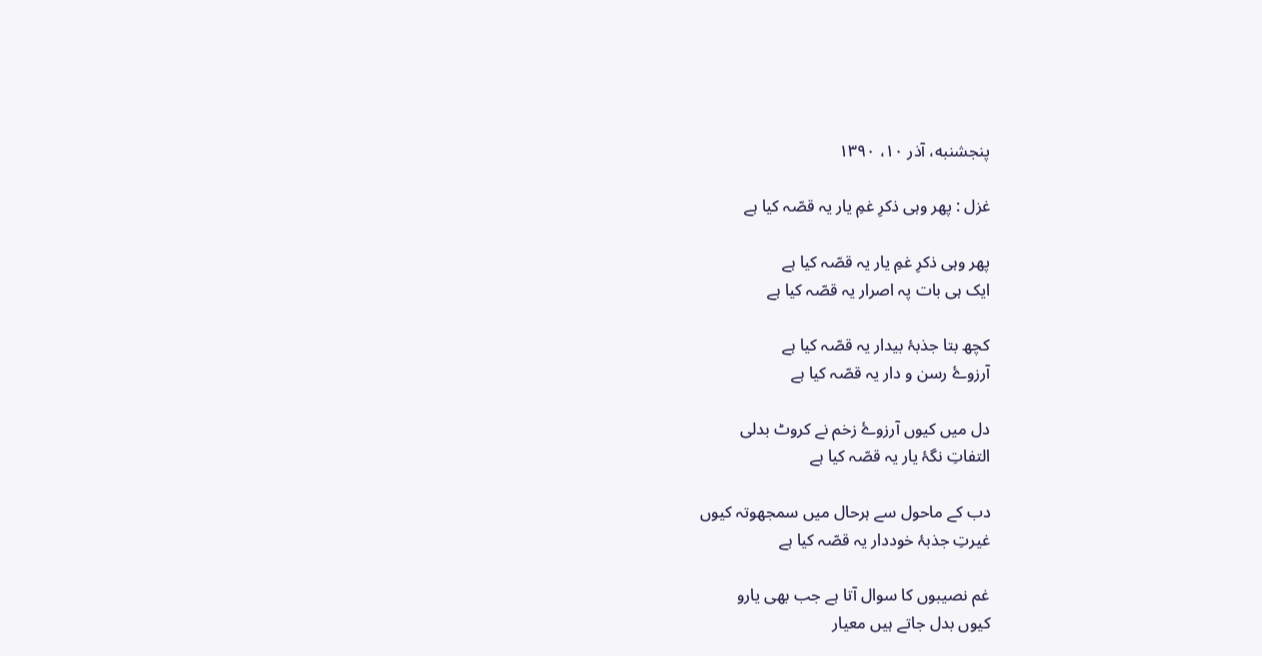پنجشنبه، آذر ۱۰، ۱۳۹۰

غزل : پھر وہی ذکرِ غمِ یار یہ قصّہ کیا ہے

پھر وہی ذکرِ غمِ یار یہ قصّہ کیا ہے
ایک ہی بات پہ اصرار یہ قصّہ کیا ہے

کچھ بتا جذبۂ بیدار یہ قصّہ کیا ہے
آرزوۓ رسن و دار یہ قصّہ کیا ہے

دل میں کیوں آرزوۓ زخم نے کروٹ بدلی
التفاتِ نگۂ یار یہ قصّہ کیا ہے

دب کے ماحول سے ہرحال میں سمجھوتہ کیوں
غیرتِ جذبۂ خوددار یہ قصّہ کیا ہے

غم نصیبوں کا سوال آتا ہے جب بھی یارو
کیوں بدل جاتے ہیں معیار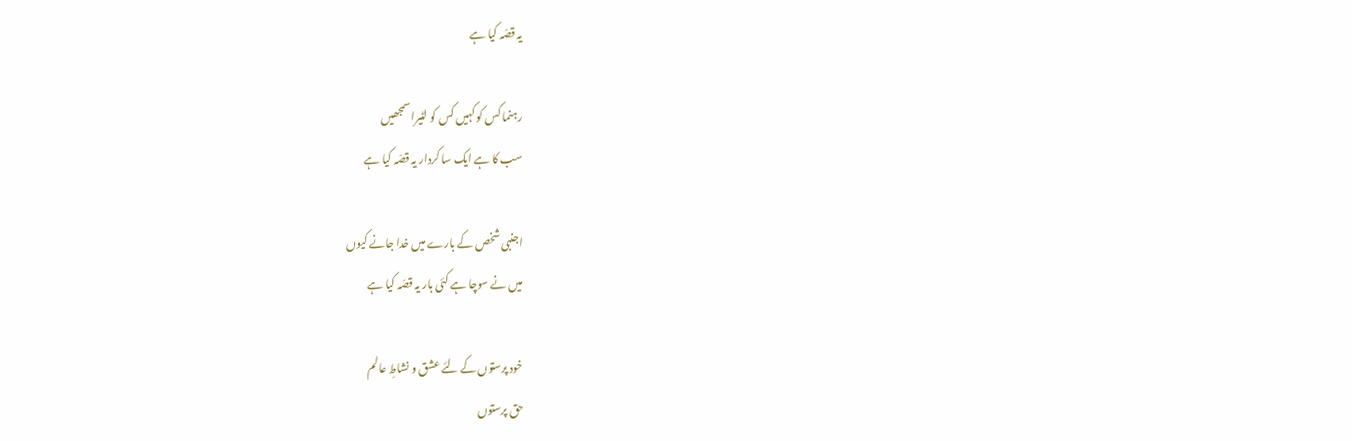یہ قصّہ کیا ہے

رہنما کس کو کہیں کس کو لٹیرا سمجھیں
سب کا ہے ایک سا کردار یہ قصّہ کیا ہے

اجنبی شخص کے بارے میں خدا جانے کیوں
میں نے سوچا ہے کئی بار یہ قصّہ کیا ہے

خود پرستوں کے لئے عشق و نشاطِ عالم
حق پرستوں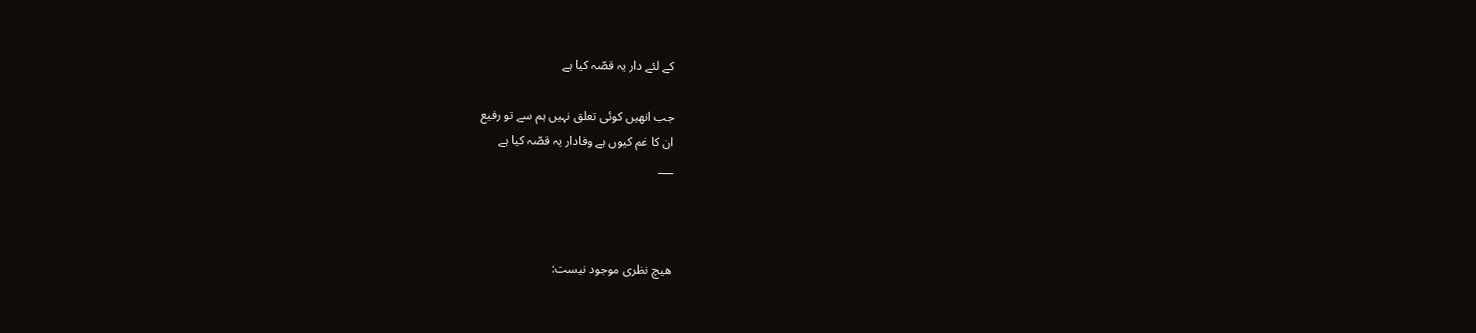کے لئے دار یہ قصّہ کیا ہے

جب انھیں کوئی تعلق نہیں ہم سے تو رفیع
ان کا غم کیوں ہے وفادار یہ قصّہ کیا ہے
___



هیچ نظری موجود نیست: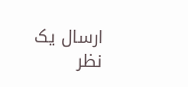ارسال یک نظر